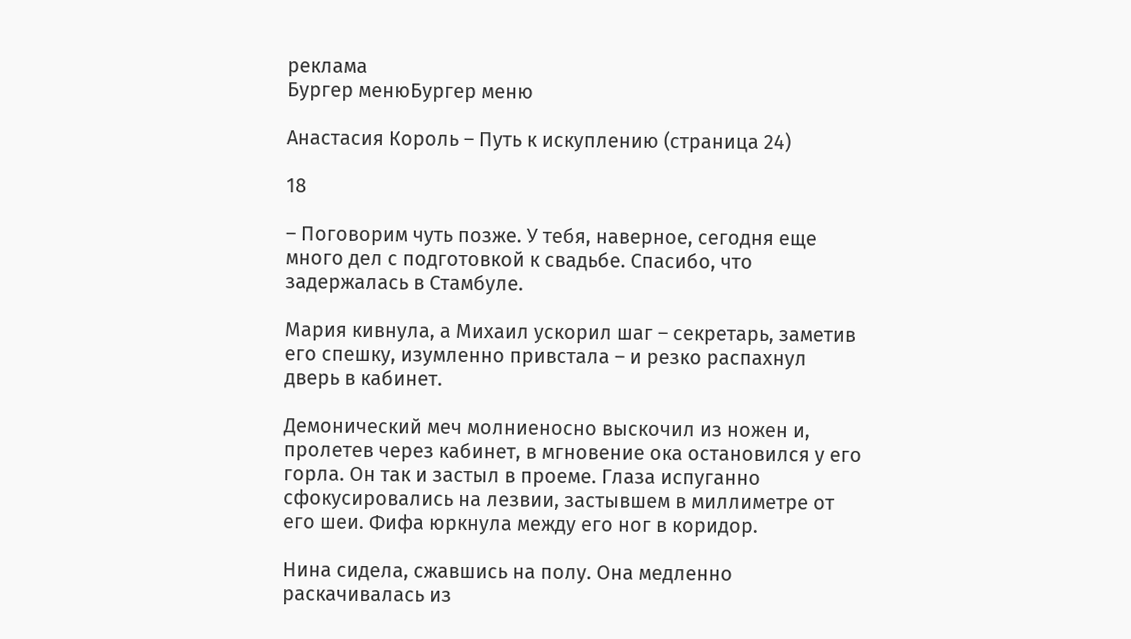реклама
Бургер менюБургер меню

Анастасия Король – Путь к искуплению (страница 24)

18

– Поговорим чуть позже. У тебя, наверное, сегодня еще много дел с подготовкой к свадьбе. Спасибо, что задержалась в Стамбуле.

Мария кивнула, а Михаил ускорил шаг – секретарь, заметив его спешку, изумленно привстала – и резко распахнул дверь в кабинет.

Демонический меч молниеносно выскочил из ножен и, пролетев через кабинет, в мгновение ока остановился у его горла. Он так и застыл в проеме. Глаза испуганно сфокусировались на лезвии, застывшем в миллиметре от его шеи. Фифа юркнула между его ног в коридор.

Нина сидела, сжавшись на полу. Она медленно раскачивалась из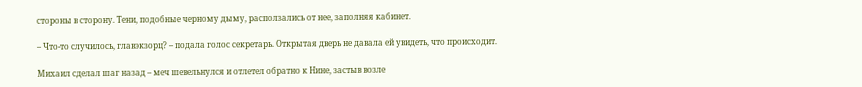стороны в сторону. Тени, подобные черному дыму, расползались от нее, заполняя кабинет.

– Что-то случилось, главэкзорц? – подала голос секретарь. Открытая дверь не давала ей увидеть, что происходит.

Михаил сделал шаг назад – меч шевельнулся и отлетел обратно к Нине, застыв возле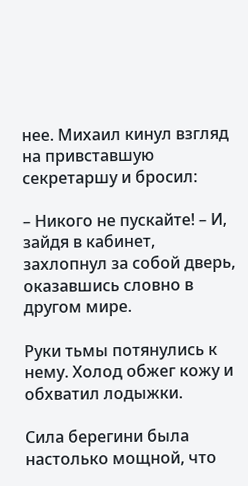нее. Михаил кинул взгляд на привставшую секретаршу и бросил:

– Никого не пускайте! – И, зайдя в кабинет, захлопнул за собой дверь, оказавшись словно в другом мире.

Руки тьмы потянулись к нему. Холод обжег кожу и обхватил лодыжки.

Сила берегини была настолько мощной, что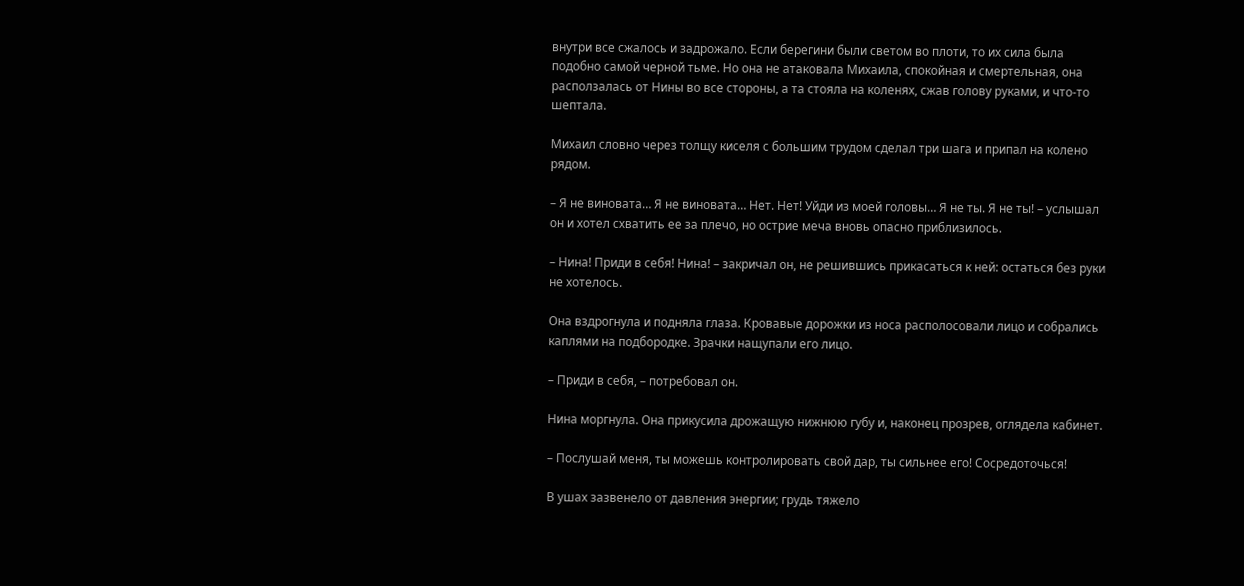внутри все сжалось и задрожало. Если берегини были светом во плоти, то их сила была подобно самой черной тьме. Но она не атаковала Михаила, спокойная и смертельная, она расползалась от Нины во все стороны, а та стояла на коленях, сжав голову руками, и что-то шептала.

Михаил словно через толщу киселя с большим трудом сделал три шага и припал на колено рядом.

– Я не виновата… Я не виновата… Нет. Нет! Уйди из моей головы… Я не ты. Я не ты! – услышал он и хотел схватить ее за плечо, но острие меча вновь опасно приблизилось.

– Нина! Приди в себя! Нина! – закричал он, не решившись прикасаться к ней: остаться без руки не хотелось.

Она вздрогнула и подняла глаза. Кровавые дорожки из носа располосовали лицо и собрались каплями на подбородке. Зрачки нащупали его лицо.

– Приди в себя, – потребовал он.

Нина моргнула. Она прикусила дрожащую нижнюю губу и, наконец прозрев, оглядела кабинет.

– Послушай меня, ты можешь контролировать свой дар, ты сильнее его! Сосредоточься!

В ушах зазвенело от давления энергии; грудь тяжело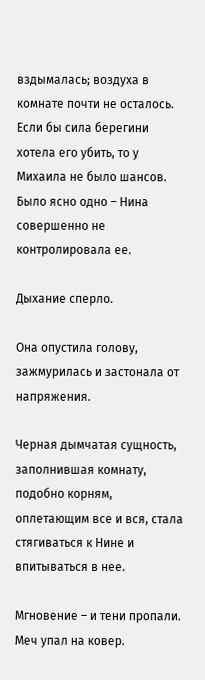вздымалась; воздуха в комнате почти не осталось. Если бы сила берегини хотела его убить, то у Михаила не было шансов. Было ясно одно – Нина совершенно не контролировала ее.

Дыхание сперло.

Она опустила голову, зажмурилась и застонала от напряжения.

Черная дымчатая сущность, заполнившая комнату, подобно корням, оплетающим все и вся, стала стягиваться к Нине и впитываться в нее.

Мгновение – и тени пропали. Меч упал на ковер.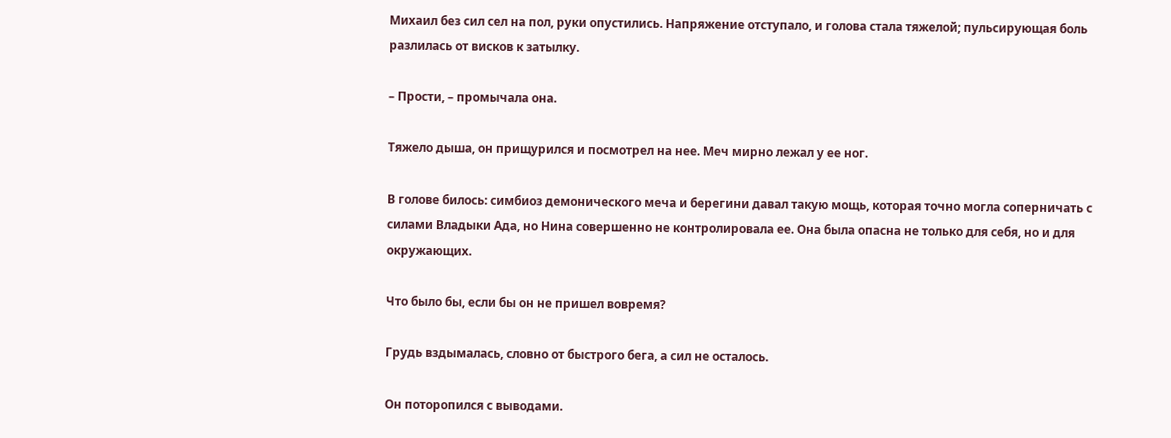Михаил без сил сел на пол, руки опустились. Напряжение отступало, и голова стала тяжелой; пульсирующая боль разлилась от висков к затылку.

– Прости, – промычала она.

Тяжело дыша, он прищурился и посмотрел на нее. Меч мирно лежал у ее ног.

В голове билось: симбиоз демонического меча и берегини давал такую мощь, которая точно могла соперничать с силами Владыки Ада, но Нина совершенно не контролировала ее. Она была опасна не только для себя, но и для окружающих.

Что было бы, если бы он не пришел вовремя?

Грудь вздымалась, словно от быстрого бега, а сил не осталось.

Он поторопился с выводами.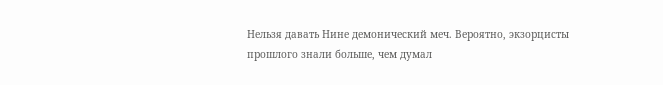Нельзя давать Нине демонический меч. Вероятно, экзорцисты прошлого знали больше, чем думал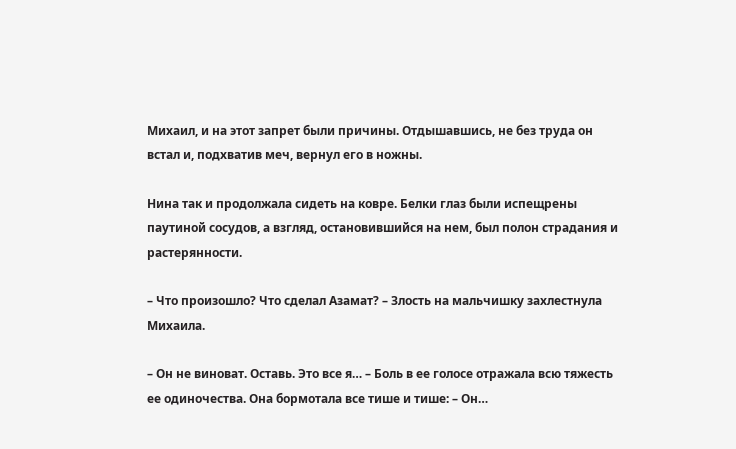Михаил, и на этот запрет были причины. Отдышавшись, не без труда он встал и, подхватив меч, вернул его в ножны.

Нина так и продолжала сидеть на ковре. Белки глаз были испещрены паутиной сосудов, а взгляд, остановившийся на нем, был полон страдания и растерянности.

– Что произошло? Что сделал Азамат? – Злость на мальчишку захлестнула Михаила.

– Он не виноват. Оставь. Это все я… – Боль в ее голосе отражала всю тяжесть ее одиночества. Она бормотала все тише и тише: – Он…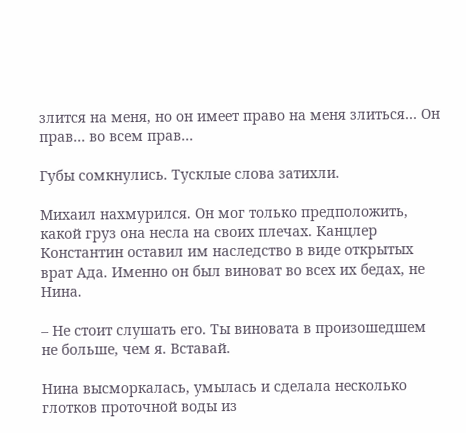злится на меня, но он имеет право на меня злиться… Он прав… во всем прав…

Губы сомкнулись. Тусклые слова затихли.

Михаил нахмурился. Он мог только предположить, какой груз она несла на своих плечах. Канцлер Константин оставил им наследство в виде открытых врат Ада. Именно он был виноват во всех их бедах, не Нина.

– Не стоит слушать его. Ты виновата в произошедшем не больше, чем я. Вставай.

Нина высморкалась, умылась и сделала несколько глотков проточной воды из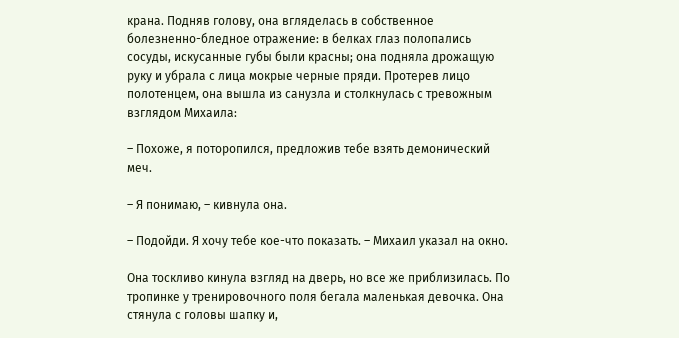крана. Подняв голову, она вгляделась в собственное болезненно-бледное отражение: в белках глаз полопались сосуды, искусанные губы были красны; она подняла дрожащую руку и убрала с лица мокрые черные пряди. Протерев лицо полотенцем, она вышла из санузла и столкнулась с тревожным взглядом Михаила:

– Похоже, я поторопился, предложив тебе взять демонический меч.

– Я понимаю, – кивнула она.

– Подойди. Я хочу тебе кое-что показать. – Михаил указал на окно.

Она тоскливо кинула взгляд на дверь, но все же приблизилась. По тропинке у тренировочного поля бегала маленькая девочка. Она стянула с головы шапку и,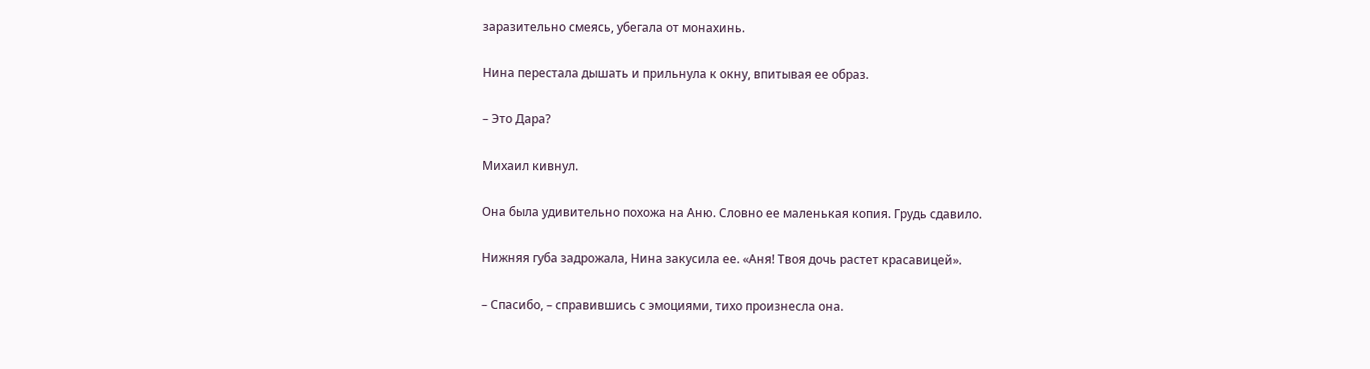заразительно смеясь, убегала от монахинь.

Нина перестала дышать и прильнула к окну, впитывая ее образ.

– Это Дара?

Михаил кивнул.

Она была удивительно похожа на Аню. Словно ее маленькая копия. Грудь сдавило.

Нижняя губа задрожала, Нина закусила ее. «Аня! Твоя дочь растет красавицей».

– Спасибо, – справившись с эмоциями, тихо произнесла она.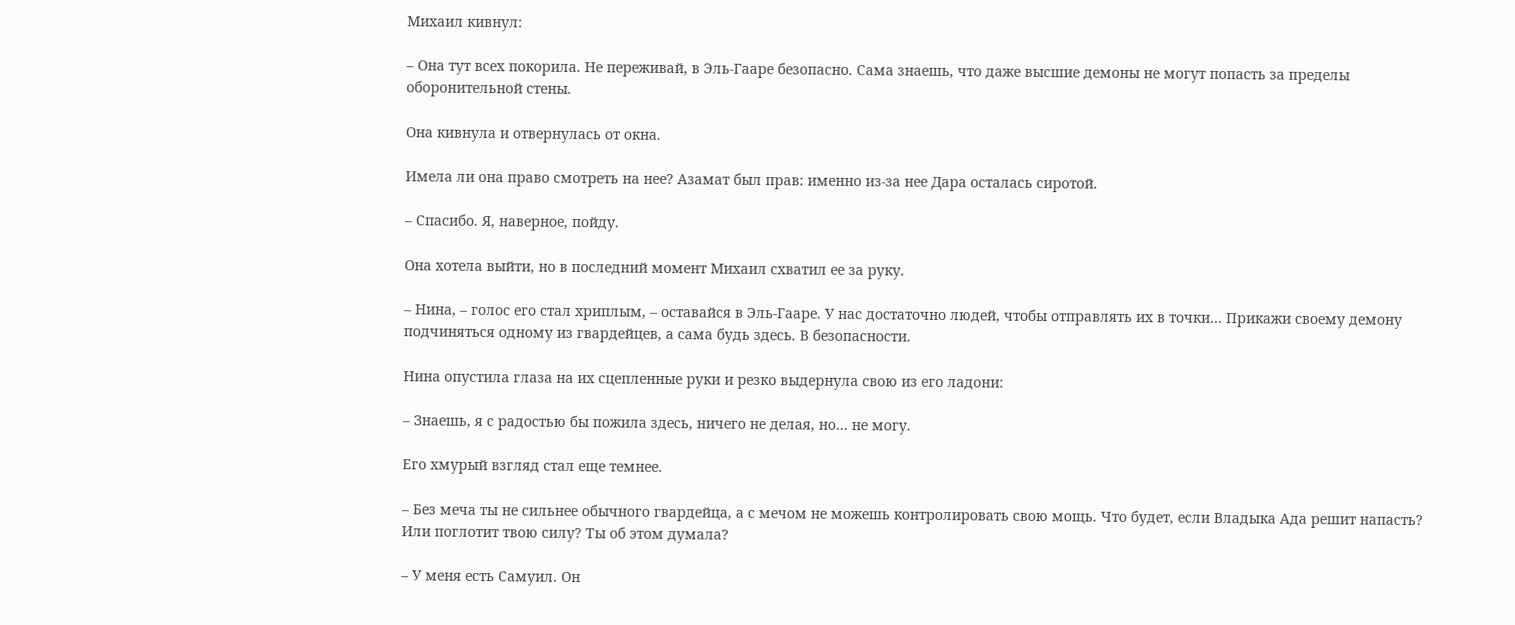Михаил кивнул:

– Она тут всех покорила. Не переживай, в Эль-Гааре безопасно. Сама знаешь, что даже высшие демоны не могут попасть за пределы оборонительной стены.

Она кивнула и отвернулась от окна.

Имела ли она право смотреть на нее? Азамат был прав: именно из-за нее Дара осталась сиротой.

– Спасибо. Я, наверное, пойду.

Она хотела выйти, но в последний момент Михаил схватил ее за руку.

– Нина, – голос его стал хриплым, – оставайся в Эль-Гааре. У нас достаточно людей, чтобы отправлять их в точки… Прикажи своему демону подчиняться одному из гвардейцев, а сама будь здесь. В безопасности.

Нина опустила глаза на их сцепленные руки и резко выдернула свою из его ладони:

– Знаешь, я с радостью бы пожила здесь, ничего не делая, но… не могу.

Его хмурый взгляд стал еще темнее.

– Без меча ты не сильнее обычного гвардейца, а с мечом не можешь контролировать свою мощь. Что будет, если Владыка Ада решит напасть? Или поглотит твою силу? Ты об этом думала?

– У меня есть Самуил. Он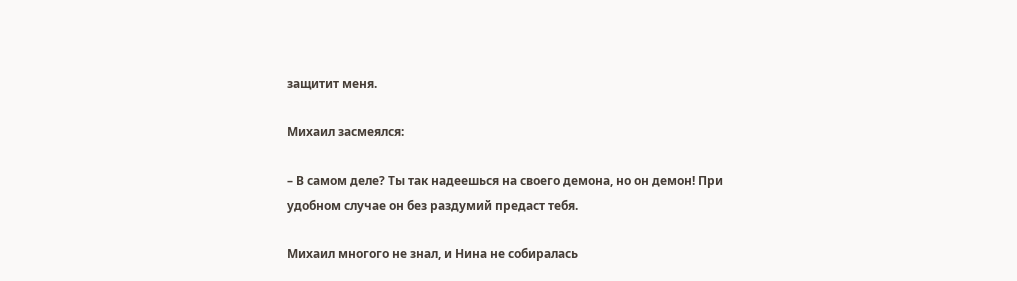защитит меня.

Михаил засмеялся:

– В самом деле? Ты так надеешься на своего демона, но он демон! При удобном случае он без раздумий предаст тебя.

Михаил многого не знал, и Нина не собиралась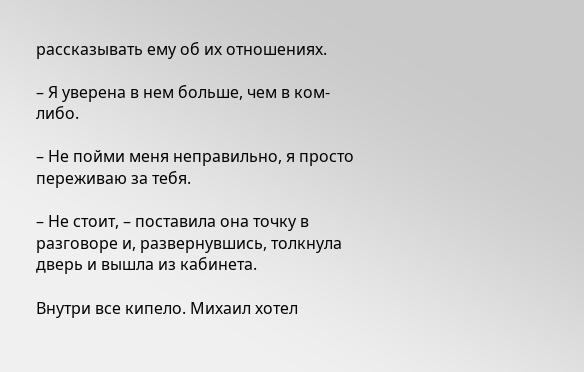рассказывать ему об их отношениях.

– Я уверена в нем больше, чем в ком-либо.

– Не пойми меня неправильно, я просто переживаю за тебя.

– Не стоит, – поставила она точку в разговоре и, развернувшись, толкнула дверь и вышла из кабинета.

Внутри все кипело. Михаил хотел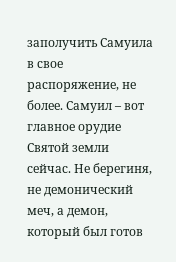заполучить Самуила в свое распоряжение, не более. Самуил – вот главное орудие Святой земли сейчас. Не берегиня, не демонический меч, а демон, который был готов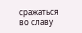сражаться во славу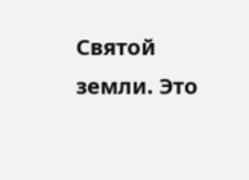Святой земли. Это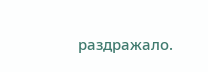раздражало.